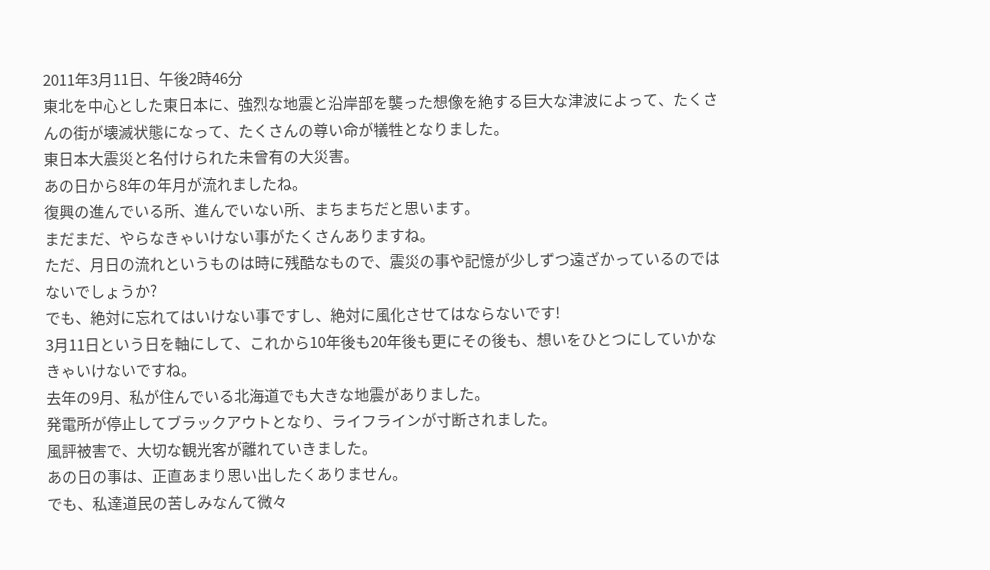2011年3月11日、午後2時46分
東北を中心とした東日本に、強烈な地震と沿岸部を襲った想像を絶する巨大な津波によって、たくさんの街が壊滅状態になって、たくさんの尊い命が犠牲となりました。
東日本大震災と名付けられた未曾有の大災害。
あの日から8年の年月が流れましたね。
復興の進んでいる所、進んでいない所、まちまちだと思います。
まだまだ、やらなきゃいけない事がたくさんありますね。
ただ、月日の流れというものは時に残酷なもので、震災の事や記憶が少しずつ遠ざかっているのではないでしょうか?
でも、絶対に忘れてはいけない事ですし、絶対に風化させてはならないです!
3月11日という日を軸にして、これから10年後も20年後も更にその後も、想いをひとつにしていかなきゃいけないですね。
去年の9月、私が住んでいる北海道でも大きな地震がありました。
発電所が停止してブラックアウトとなり、ライフラインが寸断されました。
風評被害で、大切な観光客が離れていきました。
あの日の事は、正直あまり思い出したくありません。
でも、私達道民の苦しみなんて微々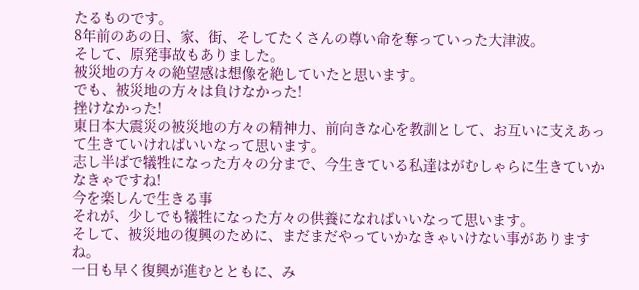たるものです。
8年前のあの日、家、街、そしてたくさんの尊い命を奪っていった大津波。
そして、原発事故もありました。
被災地の方々の絶望感は想像を絶していたと思います。
でも、被災地の方々は負けなかった!
挫けなかった!
東日本大震災の被災地の方々の精神力、前向きな心を教訓として、お互いに支えあって生きていければいいなって思います。
志し半ばで犠牲になった方々の分まで、今生きている私達はがむしゃらに生きていかなきゃですね!
今を楽しんで生きる事
それが、少しでも犠牲になった方々の供養になればいいなって思います。
そして、被災地の復興のために、まだまだやっていかなきゃいけない事がありますね。
一日も早く復興が進むとともに、み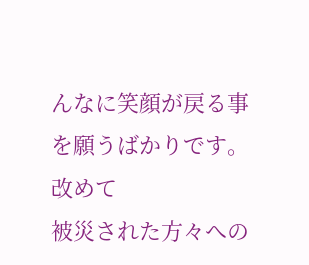んなに笑顔が戻る事を願うばかりです。
改めて
被災された方々への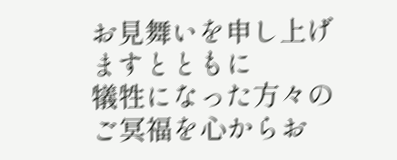お見舞いを申し上げますとともに
犠牲になった方々のご冥福を心からお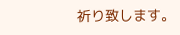祈り致します。